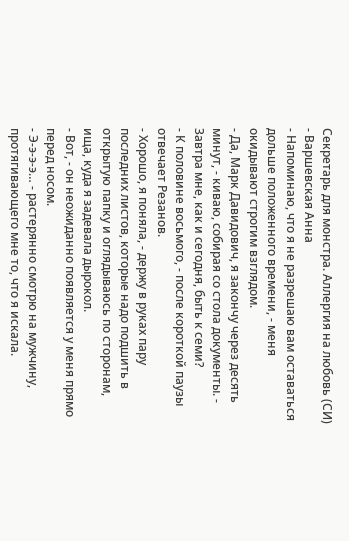Секретарь для монстра. Аллергия на любовь (СИ) - Варшевская Анна
- Напоминаю, что я не разрешаю вам оставаться дольше положенного времени, - меня окидывают строгим взглядом.
- Да, Марк Давидович, я закончу через десять минут, - киваю, собирая со стола документы. - Завтра мне, как и сегодня, быть к семи?
- К половине восьмого, - после короткой паузы отвечает Резанов.
- Хорошо, я поняла, - держу в руках пару последних листов, которые надо подшить в открытую папку и оглядываюсь по сторонам, ища, куда я задевала дырокол.
- Вот, - он неожиданно появляется у меня прямо перед носом.
- Э-э-э-э… - растерянно смотрю на мужчину, протягивающего мне то, что я искала.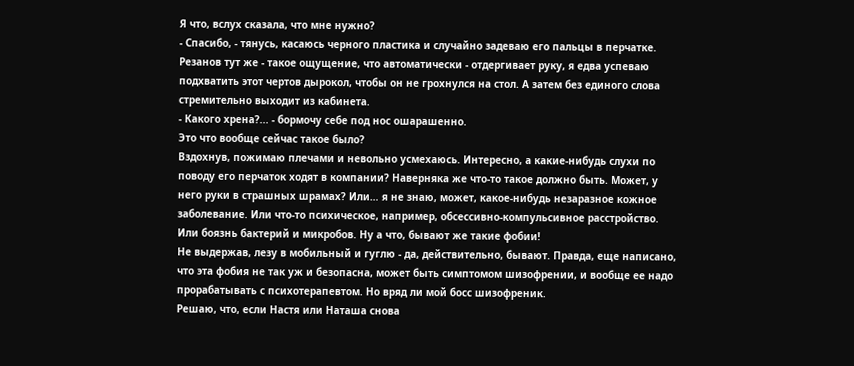Я что, вслух сказала, что мне нужно?
- Спасибо, - тянусь, касаюсь черного пластика и случайно задеваю его пальцы в перчатке.
Резанов тут же - такое ощущение, что автоматически - отдергивает руку, я едва успеваю подхватить этот чертов дырокол, чтобы он не грохнулся на стол. А затем без единого слова стремительно выходит из кабинета.
- Какого хрена?... - бормочу себе под нос ошарашенно.
Это что вообще сейчас такое было?
Вздохнув, пожимаю плечами и невольно усмехаюсь. Интересно, а какие-нибудь слухи по поводу его перчаток ходят в компании? Наверняка же что-то такое должно быть. Может, у него руки в страшных шрамах? Или… я не знаю, может, какое-нибудь незаразное кожное заболевание. Или что-то психическое, например, обсессивно-компульсивное расстройство. Или боязнь бактерий и микробов. Ну а что, бывают же такие фобии!
Не выдержав, лезу в мобильный и гуглю - да, действительно, бывают. Правда, еще написано, что эта фобия не так уж и безопасна, может быть симптомом шизофрении, и вообще ее надо прорабатывать с психотерапевтом. Но вряд ли мой босс шизофреник.
Решаю, что, если Настя или Наташа снова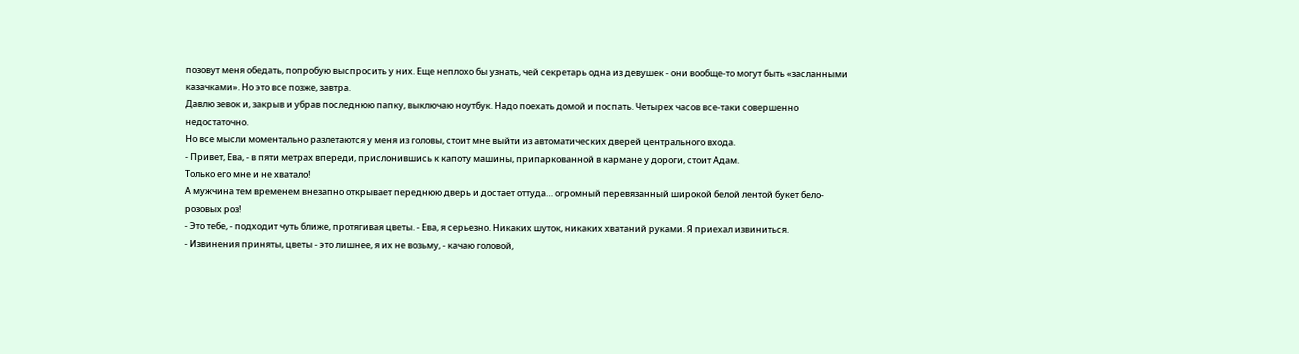позовут меня обедать, попробую выспросить у них. Еще неплохо бы узнать, чей секретарь одна из девушек - они вообще-то могут быть «засланными казачками». Но это все позже, завтра.
Давлю зевок и, закрыв и убрав последнюю папку, выключаю ноутбук. Надо поехать домой и поспать. Четырех часов все-таки совершенно недостаточно.
Но все мысли моментально разлетаются у меня из головы, стоит мне выйти из автоматических дверей центрального входа.
- Привет, Ева, - в пяти метрах впереди, прислонившись к капоту машины, припаркованной в кармане у дороги, стоит Адам.
Только его мне и не хватало!
А мужчина тем временем внезапно открывает переднюю дверь и достает оттуда… огромный перевязанный широкой белой лентой букет бело-розовых роз!
- Это тебе, - подходит чуть ближе, протягивая цветы. - Ева, я серьезно. Никаких шуток, никаких хватаний руками. Я приехал извиниться.
- Извинения приняты, цветы - это лишнее, я их не возьму, - качаю головой,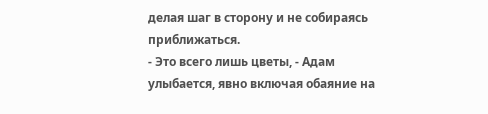делая шаг в сторону и не собираясь приближаться.
- Это всего лишь цветы, - Адам улыбается, явно включая обаяние на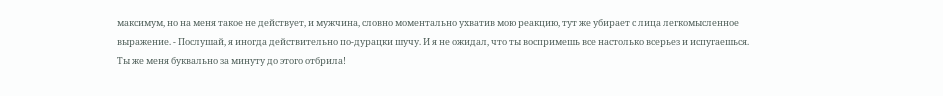максимум, но на меня такое не действует, и мужчина, словно моментально ухватив мою реакцию, тут же убирает с лица легкомысленное выражение. - Послушай, я иногда действительно по-дурацки шучу. И я не ожидал, что ты воспримешь все настолько всерьез и испугаешься. Ты же меня буквально за минуту до этого отбрила!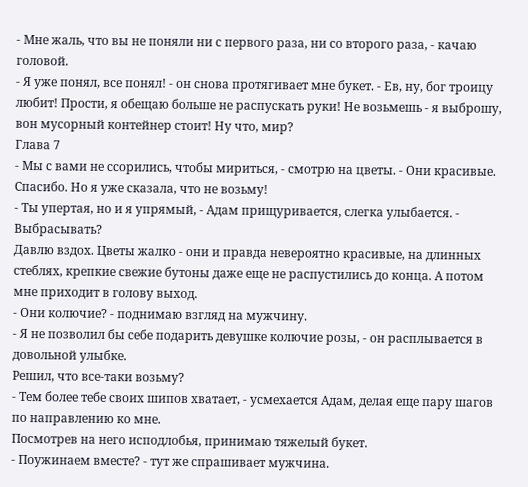- Мне жаль, что вы не поняли ни с первого раза, ни со второго раза, - качаю головой.
- Я уже понял, все понял! - он снова протягивает мне букет. - Ев, ну, бог троицу любит! Прости, я обещаю больше не распускать руки! Не возьмешь - я выброшу, вон мусорный контейнер стоит! Ну что, мир?
Глава 7
- Мы с вами не ссорились, чтобы мириться, - смотрю на цветы. - Они красивые. Спасибо. Но я уже сказала, что не возьму!
- Ты упертая, но и я упрямый, - Адам прищуривается, слегка улыбается. - Выбрасывать?
Давлю вздох. Цветы жалко - они и правда невероятно красивые, на длинных стеблях, крепкие свежие бутоны даже еще не распустились до конца. А потом мне приходит в голову выход.
- Они колючие? - поднимаю взгляд на мужчину.
- Я не позволил бы себе подарить девушке колючие розы, - он расплывается в довольной улыбке.
Решил, что все-таки возьму?
- Тем более тебе своих шипов хватает, - усмехается Адам, делая еще пару шагов по направлению ко мне.
Посмотрев на него исподлобья, принимаю тяжелый букет.
- Поужинаем вместе? - тут же спрашивает мужчина.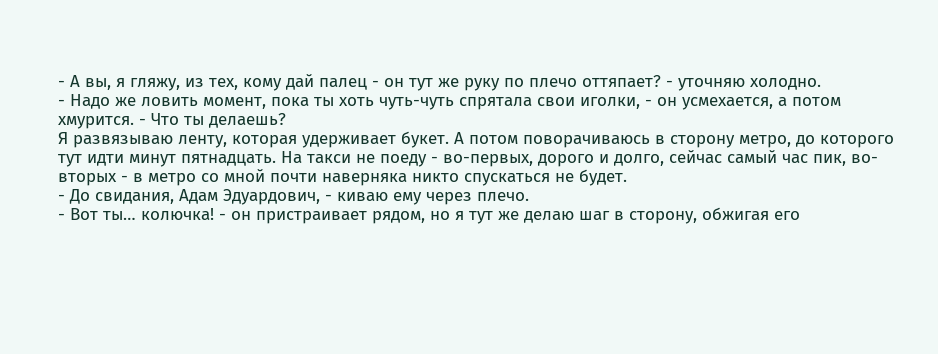- А вы, я гляжу, из тех, кому дай палец - он тут же руку по плечо оттяпает? - уточняю холодно.
- Надо же ловить момент, пока ты хоть чуть-чуть спрятала свои иголки, - он усмехается, а потом хмурится. - Что ты делаешь?
Я развязываю ленту, которая удерживает букет. А потом поворачиваюсь в сторону метро, до которого тут идти минут пятнадцать. На такси не поеду - во-первых, дорого и долго, сейчас самый час пик, во-вторых - в метро со мной почти наверняка никто спускаться не будет.
- До свидания, Адам Эдуардович, - киваю ему через плечо.
- Вот ты… колючка! - он пристраивает рядом, но я тут же делаю шаг в сторону, обжигая его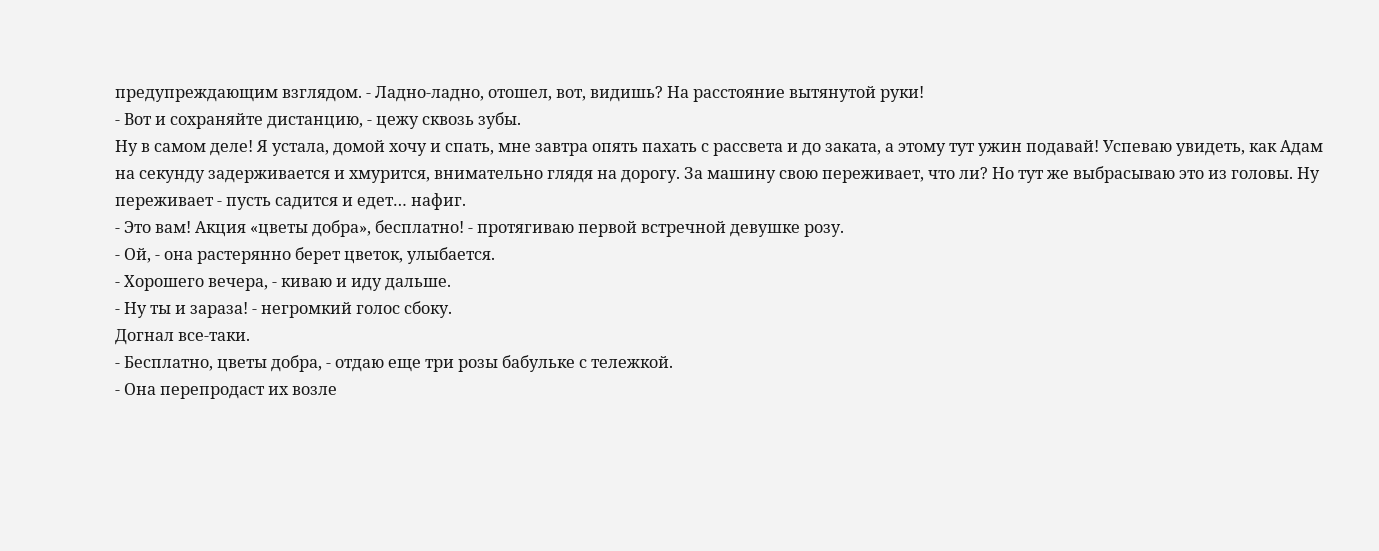предупреждающим взглядом. - Ладно-ладно, отошел, вот, видишь? На расстояние вытянутой руки!
- Вот и сохраняйте дистанцию, - цежу сквозь зубы.
Ну в самом деле! Я устала, домой хочу и спать, мне завтра опять пахать с рассвета и до заката, а этому тут ужин подавай! Успеваю увидеть, как Адам на секунду задерживается и хмурится, внимательно глядя на дорогу. За машину свою переживает, что ли? Но тут же выбрасываю это из головы. Ну переживает - пусть садится и едет… нафиг.
- Это вам! Акция «цветы добра», бесплатно! - протягиваю первой встречной девушке розу.
- Ой, - она растерянно берет цветок, улыбается.
- Хорошего вечера, - киваю и иду дальше.
- Ну ты и зараза! - негромкий голос сбоку.
Догнал все-таки.
- Бесплатно, цветы добра, - отдаю еще три розы бабульке с тележкой.
- Она перепродаст их возле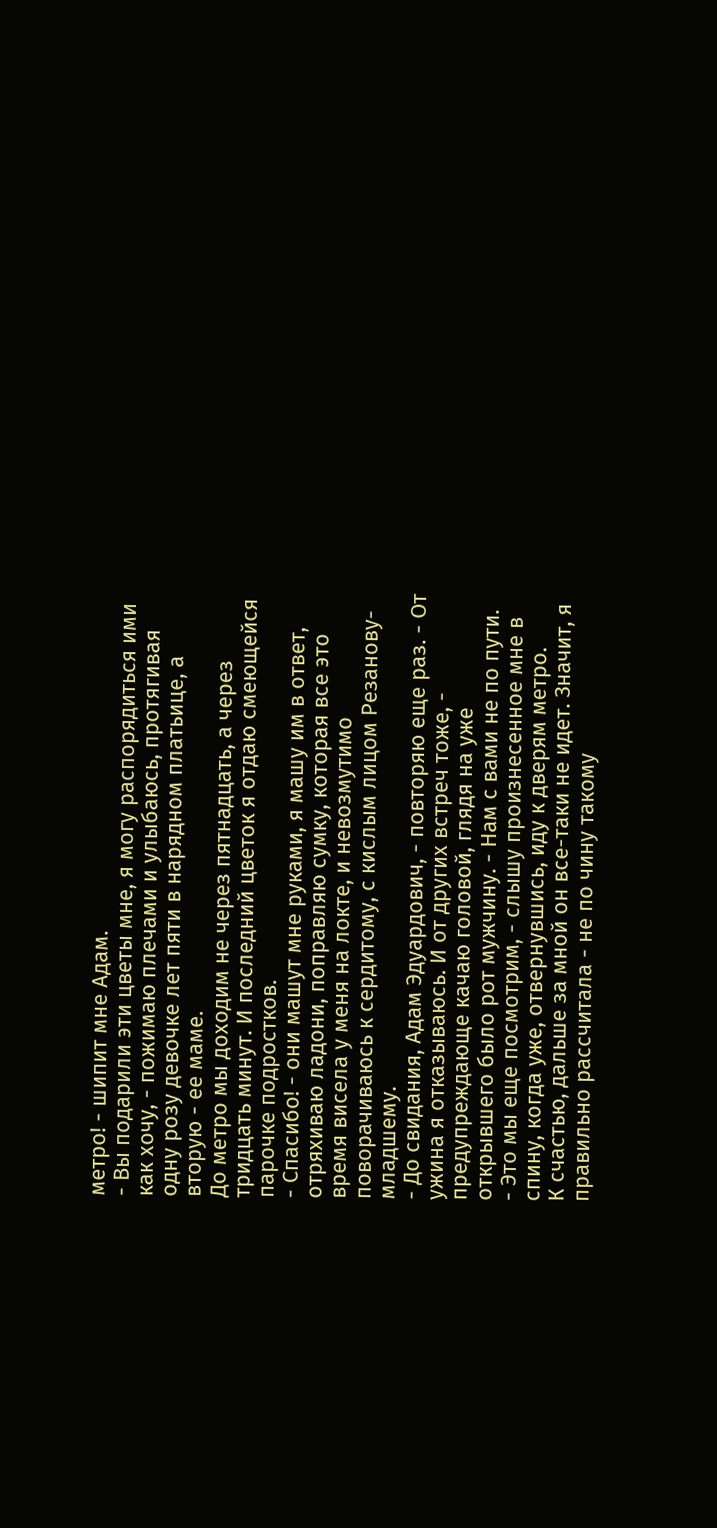метро! - шипит мне Адам.
- Вы подарили эти цветы мне, я могу распорядиться ими как хочу, - пожимаю плечами и улыбаюсь, протягивая одну розу девочке лет пяти в нарядном платьице, а вторую - ее маме.
До метро мы доходим не через пятнадцать, а через тридцать минут. И последний цветок я отдаю смеющейся парочке подростков.
- Спасибо! - они машут мне руками, я машу им в ответ, отряхиваю ладони, поправляю сумку, которая все это время висела у меня на локте, и невозмутимо поворачиваюсь к сердитому, с кислым лицом Резанову-младшему.
- До свидания, Адам Эдуардович, - повторяю еще раз. - От ужина я отказываюсь. И от других встреч тоже, - предупреждающе качаю головой, глядя на уже открывшего было рот мужчину. - Нам с вами не по пути.
- Это мы еще посмотрим, - слышу произнесенное мне в спину, когда уже, отвернувшись, иду к дверям метро.
К счастью, дальше за мной он все-таки не идет. Значит, я правильно рассчитала - не по чину такому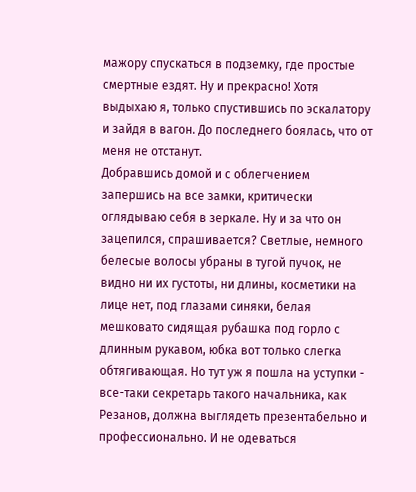мажору спускаться в подземку, где простые смертные ездят. Ну и прекрасно! Хотя выдыхаю я, только спустившись по эскалатору и зайдя в вагон. До последнего боялась, что от меня не отстанут.
Добравшись домой и с облегчением запершись на все замки, критически оглядываю себя в зеркале. Ну и за что он зацепился, спрашивается? Светлые, немного белесые волосы убраны в тугой пучок, не видно ни их густоты, ни длины, косметики на лице нет, под глазами синяки, белая мешковато сидящая рубашка под горло с длинным рукавом, юбка вот только слегка обтягивающая. Но тут уж я пошла на уступки - все-таки секретарь такого начальника, как Резанов, должна выглядеть презентабельно и профессионально. И не одеваться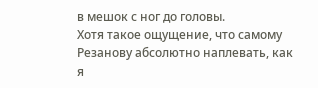в мешок с ног до головы.
Хотя такое ощущение, что самому Резанову абсолютно наплевать, как я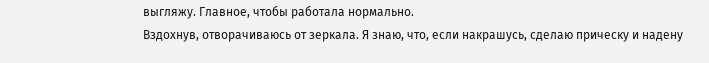выгляжу. Главное, чтобы работала нормально.
Вздохнув, отворачиваюсь от зеркала. Я знаю, что, если накрашусь, сделаю прическу и надену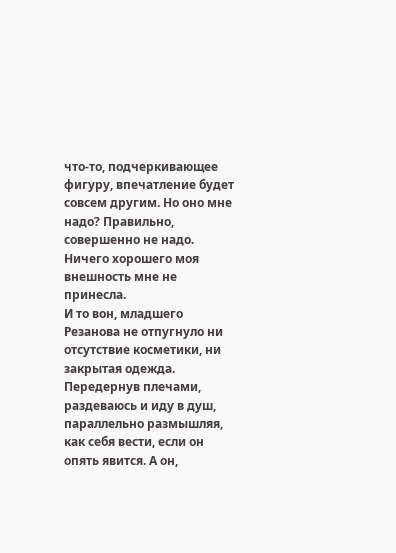что-то, подчеркивающее фигуру, впечатление будет совсем другим. Но оно мне надо? Правильно, совершенно не надо. Ничего хорошего моя внешность мне не принесла.
И то вон, младшего Резанова не отпугнуло ни отсутствие косметики, ни закрытая одежда. Передернув плечами, раздеваюсь и иду в душ, параллельно размышляя, как себя вести, если он опять явится. А он,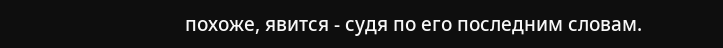похоже, явится - судя по его последним словам.